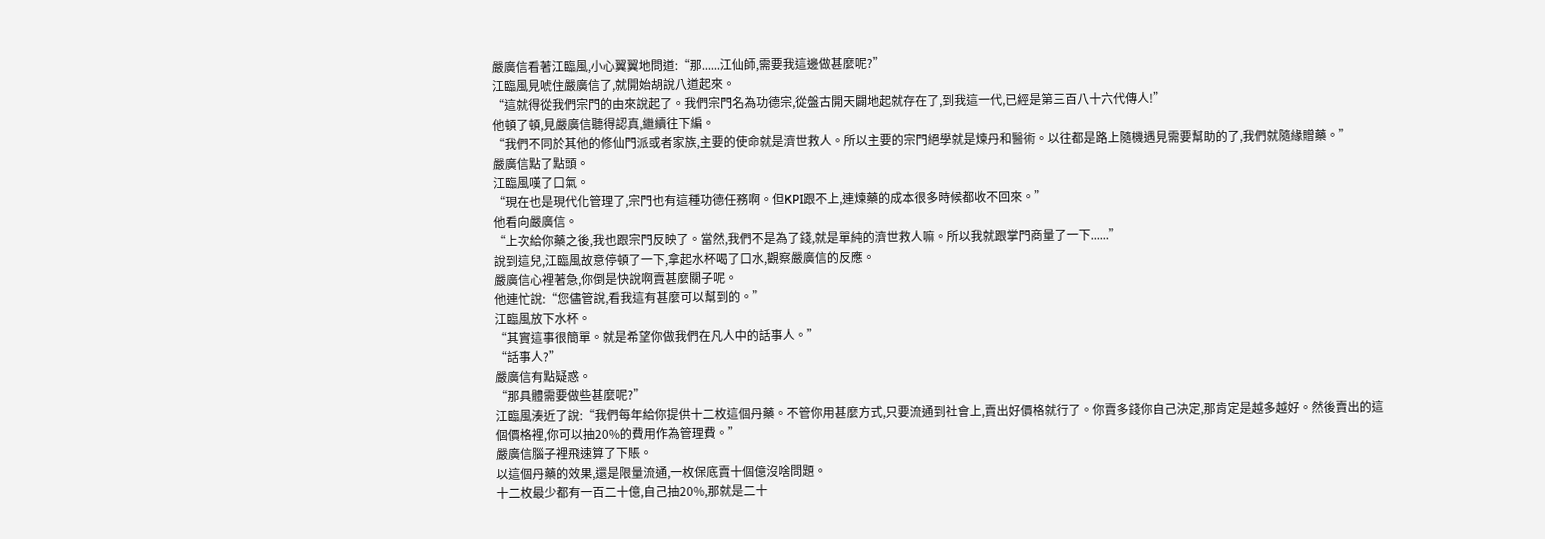嚴廣信看著江臨風,小心翼翼地問道:“那......江仙師,需要我這邊做甚麼呢?”
江臨風見唬住嚴廣信了,就開始胡說八道起來。
“這就得從我們宗門的由來說起了。我們宗門名為功德宗,從盤古開天闢地起就存在了,到我這一代,已經是第三百八十六代傳人!”
他頓了頓,見嚴廣信聽得認真,繼續往下編。
“我們不同於其他的修仙門派或者家族,主要的使命就是濟世救人。所以主要的宗門絕學就是煉丹和醫術。以往都是路上隨機遇見需要幫助的了,我們就隨緣贈藥。”
嚴廣信點了點頭。
江臨風嘆了口氣。
“現在也是現代化管理了,宗門也有這種功德任務啊。但KPI跟不上,連煉藥的成本很多時候都收不回來。”
他看向嚴廣信。
“上次給你藥之後,我也跟宗門反映了。當然,我們不是為了錢,就是單純的濟世救人嘛。所以我就跟掌門商量了一下......”
說到這兒,江臨風故意停頓了一下,拿起水杯喝了口水,觀察嚴廣信的反應。
嚴廣信心裡著急,你倒是快說啊賣甚麼關子呢。
他連忙說:“您儘管說,看我這有甚麼可以幫到的。”
江臨風放下水杯。
“其實這事很簡單。就是希望你做我們在凡人中的話事人。”
“話事人?”
嚴廣信有點疑惑。
“那具體需要做些甚麼呢?”
江臨風湊近了說:“我們每年給你提供十二枚這個丹藥。不管你用甚麼方式,只要流通到社會上,賣出好價格就行了。你賣多錢你自己決定,那肯定是越多越好。然後賣出的這個價格裡,你可以抽20%的費用作為管理費。”
嚴廣信腦子裡飛速算了下賬。
以這個丹藥的效果,還是限量流通,一枚保底賣十個億沒啥問題。
十二枚最少都有一百二十億,自己抽20%,那就是二十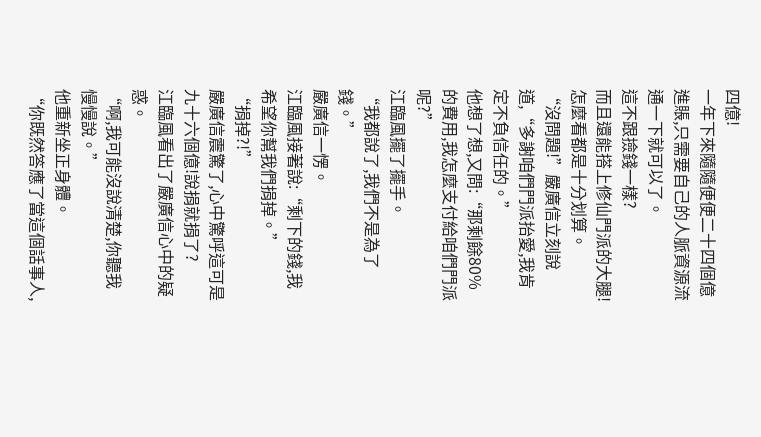四億!
一年下來隨隨便便二十四個億進賬,只需要自己的人脈資源流通一下就可以了。
這不跟撿錢一樣?
而且還能搭上修仙門派的大腿!
怎麼看都是十分划算。
“沒問題!”嚴廣信立刻說道,“多謝咱們門派抬愛,我肯定不負信任的。”
他想了想,又問:“那剩餘80%的費用,我怎麼支付給咱們門派呢?”
江臨風擺了擺手。
“我都說了,我們不是為了錢。”
嚴廣信一愣。
江臨風接著說:“剩下的錢,我希望你幫我們捐掉。”
“捐掉?!”
嚴廣信震驚了,心中驚呼這可是九十六個億!說捐就捐了?
江臨風看出了嚴廣信心中的疑惑。
“啊,我可能沒說清楚,你聽我慢慢說。”
他重新坐正身體。
“你既然答應了當這個話事人,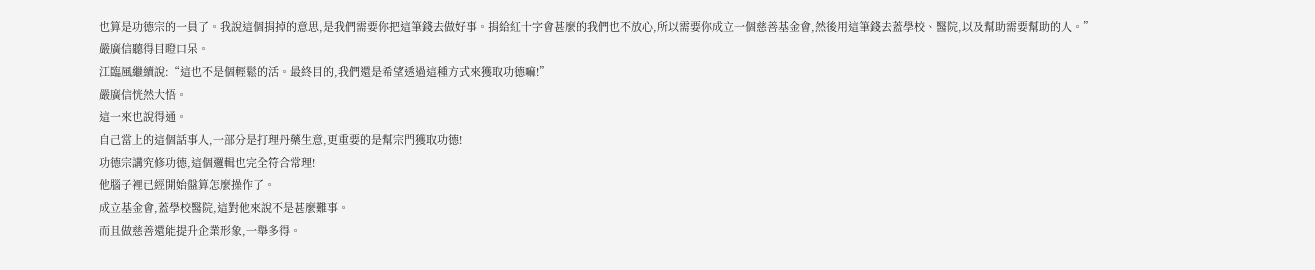也算是功德宗的一員了。我說這個捐掉的意思,是我們需要你把這筆錢去做好事。捐給紅十字會甚麼的我們也不放心,所以需要你成立一個慈善基金會,然後用這筆錢去蓋學校、醫院,以及幫助需要幫助的人。”
嚴廣信聽得目瞪口呆。
江臨風繼續說:“這也不是個輕鬆的活。最終目的,我們還是希望透過這種方式來獲取功德嘛!”
嚴廣信恍然大悟。
這一來也說得通。
自己當上的這個話事人,一部分是打理丹藥生意,更重要的是幫宗門獲取功德!
功德宗講究修功德,這個邏輯也完全符合常理!
他腦子裡已經開始盤算怎麼操作了。
成立基金會,蓋學校醫院,這對他來說不是甚麼難事。
而且做慈善還能提升企業形象,一舉多得。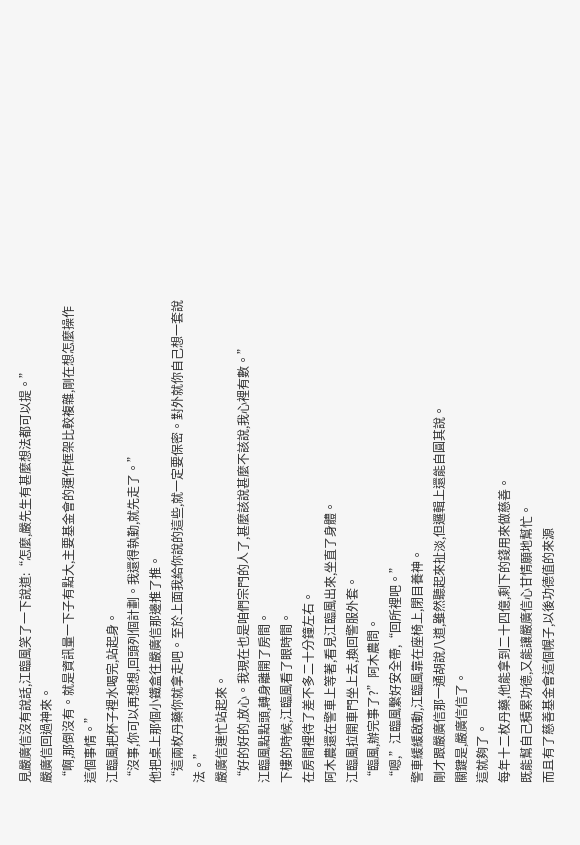見嚴廣信沒有說話,江臨風笑了一下說道:“怎麼,嚴先生有甚麼想法都可以提。”
嚴廣信回過神來。
“啊,那倒沒有。就是資訊量一下子有點大,主要基金會的運作框架比較複雜,剛在想怎麼操作這個事情。”
江臨風把杯子裡水喝完,站起身。
“沒事,你可以再想想,回頭列個計劃。我還得執勤,就先走了。”
他把桌上那個小鐵盒往嚴廣信那邊推了推。
“這兩枚丹藥你就拿走吧。至於上面我給你說的這些,就一定要保密。對外就你自己想一套說法。”
嚴廣信連忙站起來。
“好的好的,放心。我現在也是咱們宗門的人了,甚麼該說甚麼不該說,我心裡有數。”
江臨風點點頭,轉身離開了房間。
下樓的時候,江臨風看了眼時間。
在房間裡待了差不多二十分鐘左右。
阿木農還在警車上等著,看見江臨風出來,坐直了身體。
江臨風拉開車門坐上去,換回警服外套。
“臨風,辦完事了?”阿木農問。
“嗯,”江臨風繫好安全帶,“回所裡吧。”
警車緩緩啟動,江臨風靠在座椅上,閉目養神。
剛才跟嚴廣信那一通胡說八道,雖然聽起來扯淡,但邏輯上還能自圓其說。
關鍵是,嚴廣信信了。
這就夠了。
每年十二枚丹藥,他能拿到二十四億,剩下的錢用來做慈善。
既能幫自己積累功德,又能讓嚴廣信心甘情願地幫忙。
而且有了慈善基金會這個幌子,以後功德值的來源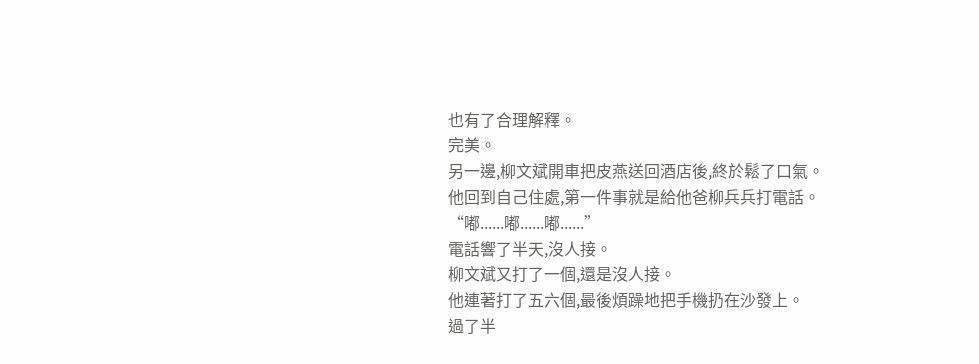也有了合理解釋。
完美。
另一邊,柳文斌開車把皮燕送回酒店後,終於鬆了口氣。
他回到自己住處,第一件事就是給他爸柳兵兵打電話。
“嘟......嘟......嘟......”
電話響了半天,沒人接。
柳文斌又打了一個,還是沒人接。
他連著打了五六個,最後煩躁地把手機扔在沙發上。
過了半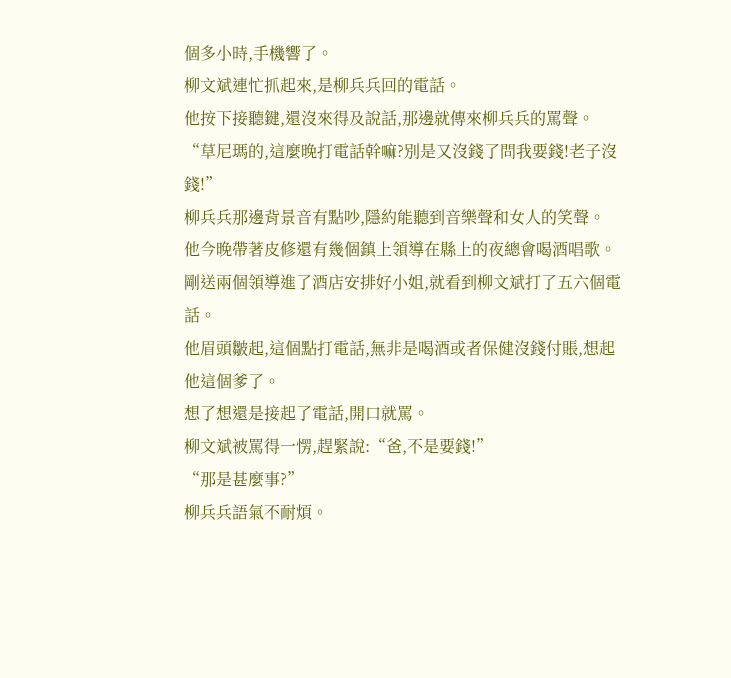個多小時,手機響了。
柳文斌連忙抓起來,是柳兵兵回的電話。
他按下接聽鍵,還沒來得及說話,那邊就傳來柳兵兵的罵聲。
“草尼瑪的,這麼晚打電話幹嘛?別是又沒錢了問我要錢!老子沒錢!”
柳兵兵那邊背景音有點吵,隱約能聽到音樂聲和女人的笑聲。
他今晚帶著皮修還有幾個鎮上領導在縣上的夜總會喝酒唱歌。
剛送兩個領導進了酒店安排好小姐,就看到柳文斌打了五六個電話。
他眉頭皺起,這個點打電話,無非是喝酒或者保健沒錢付賬,想起他這個爹了。
想了想還是接起了電話,開口就罵。
柳文斌被罵得一愣,趕緊說:“爸,不是要錢!”
“那是甚麼事?”
柳兵兵語氣不耐煩。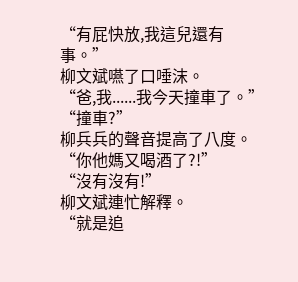“有屁快放,我這兒還有事。”
柳文斌嚥了口唾沫。
“爸,我......我今天撞車了。”
“撞車?”
柳兵兵的聲音提高了八度。
“你他媽又喝酒了?!”
“沒有沒有!”
柳文斌連忙解釋。
“就是追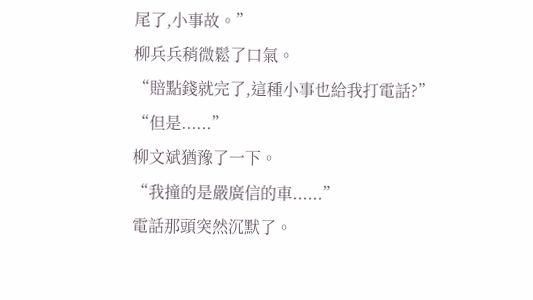尾了,小事故。”
柳兵兵稍微鬆了口氣。
“賠點錢就完了,這種小事也給我打電話?”
“但是......”
柳文斌猶豫了一下。
“我撞的是嚴廣信的車......”
電話那頭突然沉默了。